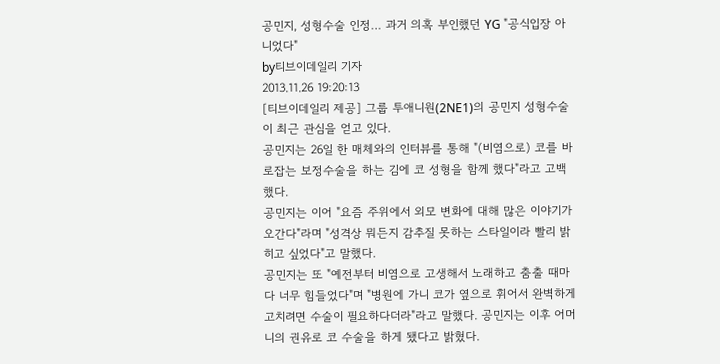공민지, 성형수술 인정… 과거 의혹 부인했던 YG "공식입장 아니었다"
by티브이데일리 기자
2013.11.26 19:20:13
[티브이데일리 제공] 그룹 투애니원(2NE1)의 공민지 성형수술이 최근 관심을 얻고 있다.
공민지는 26일 한 매체와의 인터뷰를 통해 "(비염으로) 코를 바로잡는 보정수술을 하는 김에 코 성형을 함께 했다"라고 고백했다.
공민지는 이어 "요즘 주위에서 외모 변화에 대해 많은 이야기가 오간다"라며 "성격상 뭐든지 감추질 못하는 스타일이라 빨리 밝히고 싶었다"고 말했다.
공민지는 또 "예전부터 비염으로 고생해서 노래하고 춤출 때마다 너무 힘들었다"며 "병원에 가니 코가 옆으로 휘어서 완벽하게 고치려면 수술이 필요하다더라"라고 말했다. 공민지는 이후 어머니의 권유로 코 수술을 하게 됐다고 밝혔다.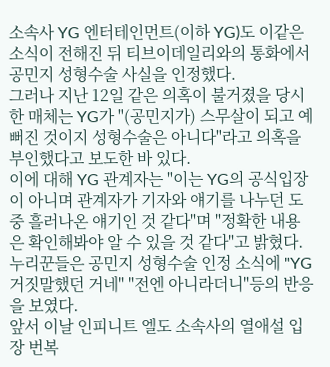소속사 YG 엔터테인먼트(이하 YG)도 이같은 소식이 전해진 뒤 티브이데일리와의 통화에서 공민지 성형수술 사실을 인정했다.
그러나 지난 12일 같은 의혹이 불거졌을 당시 한 매체는 YG가 "(공민지가) 스무살이 되고 예뻐진 것이지 성형수술은 아니다"라고 의혹을 부인했다고 보도한 바 있다.
이에 대해 YG 관계자는 "이는 YG의 공식입장이 아니며 관계자가 기자와 얘기를 나누던 도중 흘러나온 얘기인 것 같다"며 "정확한 내용은 확인해봐야 알 수 있을 것 같다"고 밝혔다.
누리꾼들은 공민지 성형수술 인정 소식에 "YG 거짓말했던 거네" "전엔 아니라더니"등의 반응을 보였다.
앞서 이날 인피니트 엘도 소속사의 열애설 입장 번복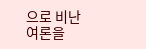으로 비난 여론을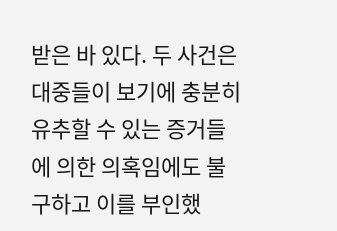받은 바 있다. 두 사건은 대중들이 보기에 충분히 유추할 수 있는 증거들에 의한 의혹임에도 불구하고 이를 부인했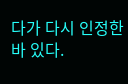다가 다시 인정한 바 있다.